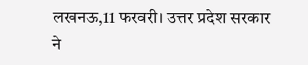लखनऊ,11 फरवरी। उत्तर प्रदेश सरकार ने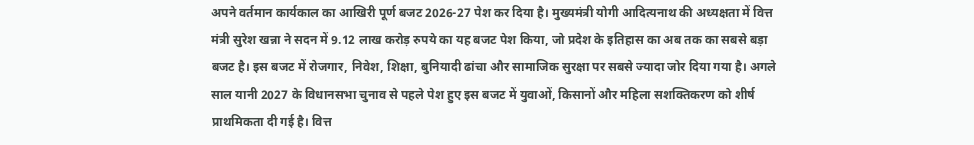अपने वर्तमान कार्यकाल का आखिरी पूर्ण बजट 2026-27 पेश कर दिया है। मुख्यमंत्री योगी आदित्यनाथ की अध्यक्षता में वित्त मंत्री सुरेश खन्ना ने सदन में 9.12 लाख करोड़ रुपये का यह बजट पेश किया, जो प्रदेश के इतिहास का अब तक का सबसे बड़ा बजट है। इस बजट में रोजगार, निवेश, शिक्षा, बुनियादी ढांचा और सामाजिक सुरक्षा पर सबसे ज्यादा जोर दिया गया है। अगले साल यानी 2027 के विधानसभा चुनाव से पहले पेश हुए इस बजट में युवाओं, किसानों और महिला सशक्तिकरण को शीर्ष प्राथमिकता दी गई है। वित्त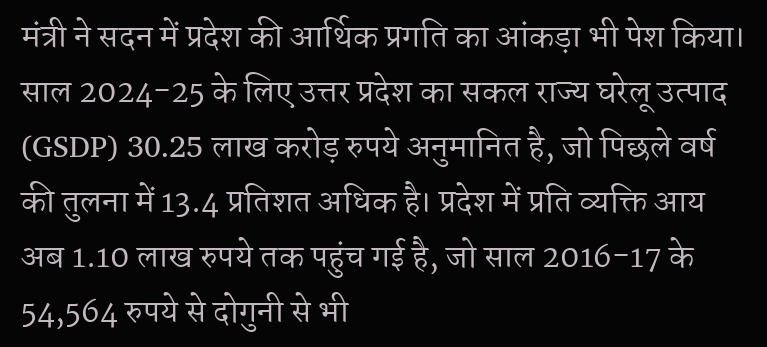मंत्री ने सदन में प्रदेश की आर्थिक प्रगति का आंकड़ा भी पेश किया।
साल 2024-25 के लिए उत्तर प्रदेश का सकल राज्य घरेलू उत्पाद (GSDP) 30.25 लाख करोड़ रुपये अनुमानित है, जो पिछले वर्ष की तुलना में 13.4 प्रतिशत अधिक है। प्रदेश में प्रति व्यक्ति आय अब 1.10 लाख रुपये तक पहुंच गई है, जो साल 2016-17 के 54,564 रुपये से दोगुनी से भी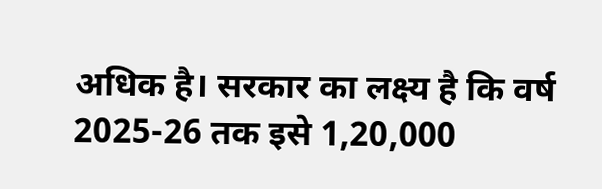अधिक है। सरकार का लक्ष्य है कि वर्ष 2025-26 तक इसे 1,20,000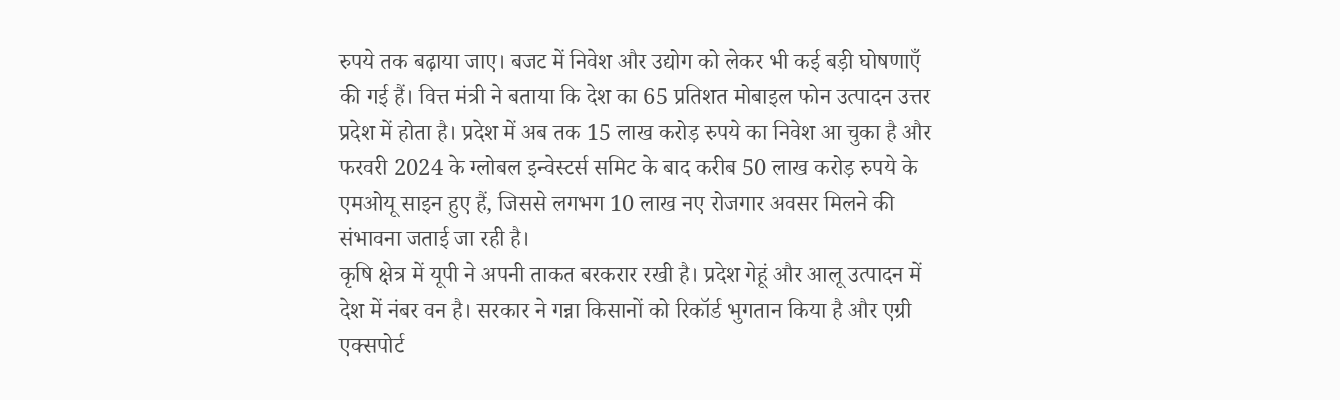रुपये तक बढ़ाया जाए। बजट में निवेश और उद्योग को लेकर भी कई बड़ी घोषणाएँ की गई हैं। वित्त मंत्री ने बताया कि देश का 65 प्रतिशत मोबाइल फोन उत्पादन उत्तर प्रदेश में होता है। प्रदेश में अब तक 15 लाख करोड़ रुपये का निवेश आ चुका है और फरवरी 2024 के ग्लोबल इन्वेस्टर्स समिट के बाद करीब 50 लाख करोड़ रुपये के एमओयू साइन हुए हैं, जिससे लगभग 10 लाख नए रोजगार अवसर मिलने की संभावना जताई जा रही है।
कृषि क्षेत्र में यूपी ने अपनी ताकत बरकरार रखी है। प्रदेश गेहूं और आलू उत्पादन में देश में नंबर वन है। सरकार ने गन्ना किसानों को रिकॉर्ड भुगतान किया है और एग्री एक्सपोर्ट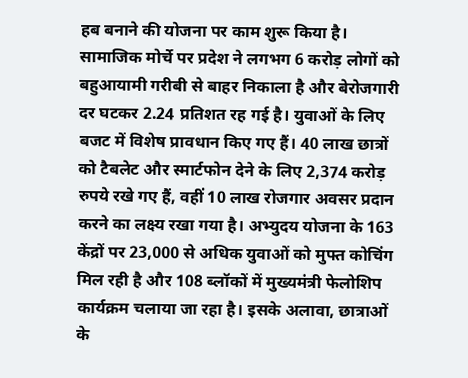हब बनाने की योजना पर काम शुरू किया है। सामाजिक मोर्चे पर प्रदेश ने लगभग 6 करोड़ लोगों को बहुआयामी गरीबी से बाहर निकाला है और बेरोजगारी दर घटकर 2.24 प्रतिशत रह गई है। युवाओं के लिए बजट में विशेष प्रावधान किए गए हैं। 40 लाख छात्रों को टैबलेट और स्मार्टफोन देने के लिए 2,374 करोड़ रुपये रखे गए हैं, वहीं 10 लाख रोजगार अवसर प्रदान करने का लक्ष्य रखा गया है। अभ्युदय योजना के 163 केंद्रों पर 23,000 से अधिक युवाओं को मुफ्त कोचिंग मिल रही है और 108 ब्लॉकों में मुख्यमंत्री फेलोशिप कार्यक्रम चलाया जा रहा है। इसके अलावा, छात्राओं के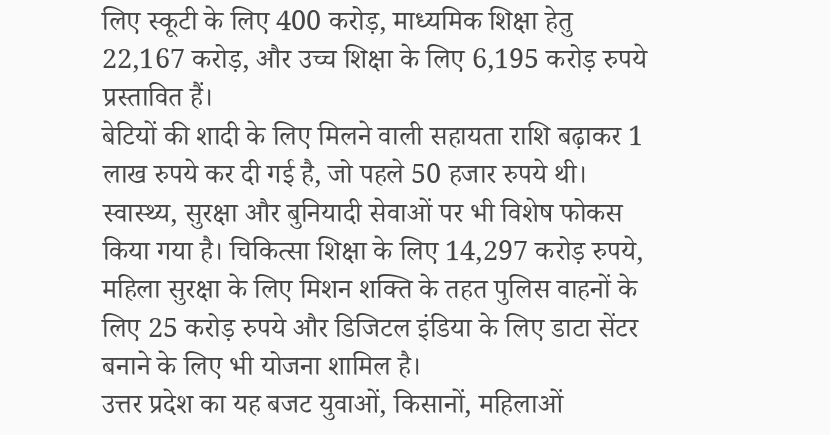लिए स्कूटी के लिए 400 करोड़, माध्यमिक शिक्षा हेतु 22,167 करोड़, और उच्च शिक्षा के लिए 6,195 करोड़ रुपये प्रस्तावित हैं।
बेटियों की शादी के लिए मिलने वाली सहायता राशि बढ़ाकर 1 लाख रुपये कर दी गई है, जो पहले 50 हजार रुपये थी। स्वास्थ्य, सुरक्षा और बुनियादी सेवाओं पर भी विशेष फोकस किया गया है। चिकित्सा शिक्षा के लिए 14,297 करोड़ रुपये, महिला सुरक्षा के लिए मिशन शक्ति के तहत पुलिस वाहनों के लिए 25 करोड़ रुपये और डिजिटल इंडिया के लिए डाटा सेंटर बनाने के लिए भी योजना शामिल है।
उत्तर प्रदेश का यह बजट युवाओं, किसानों, महिलाओं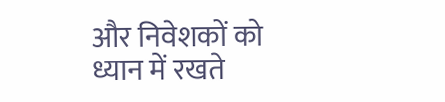और निवेशकों को ध्यान में रखते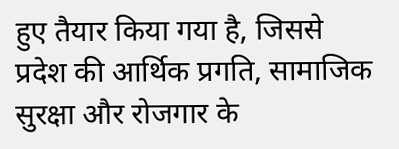हुए तैयार किया गया है, जिससे प्रदेश की आर्थिक प्रगति, सामाजिक सुरक्षा और रोजगार के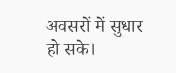अवसरों में सुधार हो सके।